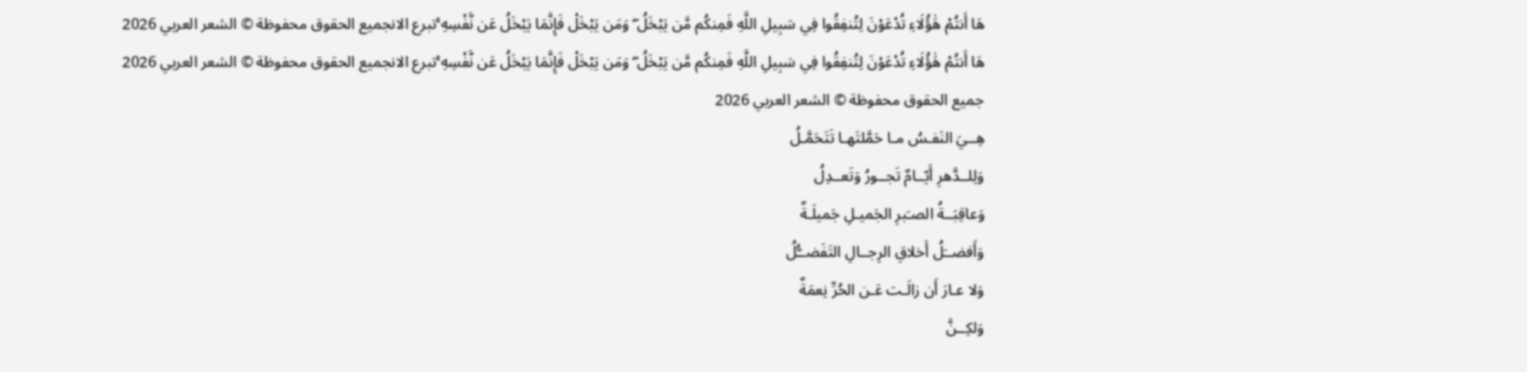هَا أَنتُمْ هَٰؤُلَاءِ تُدْعَوْنَ لِتُنفِقُوا فِي سَبِيلِ اللَّهِ فَمِنكُم مَّن يَبْخَلُ ۖ وَمَن يَبْخَلْ فَإِنَّمَا يَبْخَلُ عَن نَّفْسِهِ ۚتبرع الانجميع الحقوق محفوظة © الشعر العربي 2026
هَا أَنتُمْ هَٰؤُلَاءِ تُدْعَوْنَ لِتُنفِقُوا فِي سَبِيلِ اللَّهِ فَمِنكُم مَّن يَبْخَلُ ۖ وَمَن يَبْخَلْ فَإِنَّمَا يَبْخَلُ عَن نَّفْسِهِ ۚتبرع الانجميع الحقوق محفوظة © الشعر العربي 2026
جميع الحقوق محفوظة © الشعر العربي 2026
هِــيَ النَفـسُ مـا حَمَّلتَهـا تَتَحَمَّـلُ
وَلِلــدَّهرِ أَيّــامٌ تَجــورُ وَتَعــدِلُ
وَعاقِبَــةُ الصـَبرِ الجَميـلِ جَميلَـةٌ
وَأَفضــَلُ أَخلاقِ الرِجــالِ التَفَضــُّلُ
وَلا عـارَ أَن زالَـت عَـن الحُرِّ نِعمَةٌ
وَلكِــنَّ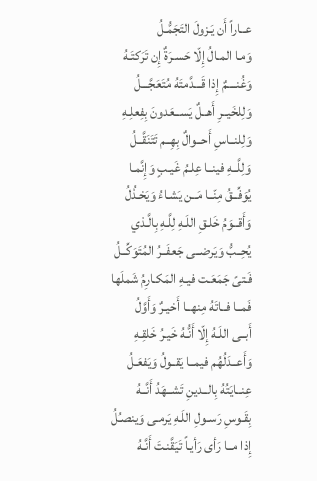عــاراً أَن يَـزولَ التَجَمُّـلُ
وَمـا المـالُ إِلّا حَسـرَةٌ إِن تَرَكتَـهُ
وَغُنــــمٌ إِذا قَـــدَّمتَهُ مُتَعَجَّـــلُ
وَلِلخَيــرِ أَهــلٌ يَســعَدونَ بِفِعلِـهِ
وَلِلنــاسِ أَحــوالٌ بِهِــم تَتَنَقَّــلُ
وَلِلَّــهِ فينــا عِلـمُ غَيـبٍ وَإِنَّمـا
يُوَفِّــقُ مِنّــا مَــن يَشـاءُ وَيَخـذُلُ
وَأَقــوَمُ خَلـقِ اللَـهِ لِلَّـهِ بِالَّـذي
يُحِــبُّ وَيَرضــى جَعفَــرُ المُتَوَكِّــلُ
فَـتىً جَمَعَـت فيـهِ المَكـارِمُ شَملَها
فَمــا فــاتَهُ مِنهــا أَخيـرٌ وَأَوَّلُ
أَبــى اللَـهُ إِلّا أَنُّـهُ خَيـرُ خَلقِـهِ
وَأَعــدَلُهُم فيمــا يَقــولُ وَيَفعَـلُ
عِنــايَتُهُ بِالــدينِ تَشــهَدُ أَنَّــهُ
بِقَـوسِ رَسـولِ اللَـهِ يَرمـى وَينصـُلُ
إِذا مــا رَأى رَأيـاً تَيَقَّنـتَ أَنَّـهُ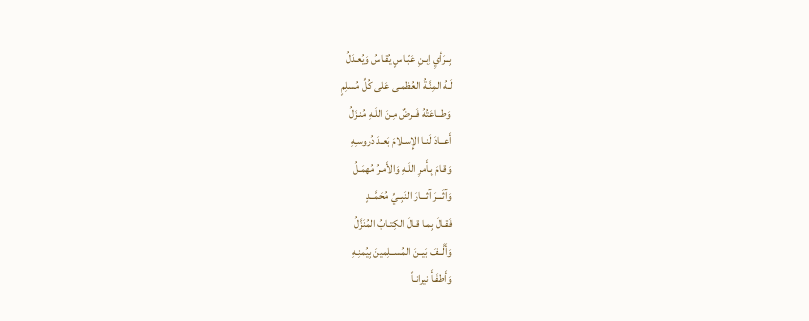بِــرَأيِ اِبـنِ عَبّـاسٍ يُقـاسُ وَيُعـدَلُ
لَـهُ المِنَّـةُ العُظمـى عَلى كُلِّ مُسلِمٍ
وَطــاعَتُهُ فَــرضٌ مِـنَ اللَـهِ مُنـزَلُ
أَعــادَ لَنـا الإِسـلامَ بَعـدَ دُروسـِهِ
وَقـامَ بِـأَمرِ اللَـهِ وَالأَمـرُ مُهمَـلُ
وَآثَـــرَ آثـــارَ النَبِــيِّ مُحَمَّــدٍ
فَقـالَ بِمـا قـالَ الكِتـابُ المُنَزَّلُ
وَأَلَّــفَ بَيــنَ المُســلِمينَ بِيُمنِـهِ
وَأَطفَـأَ نيرانـاً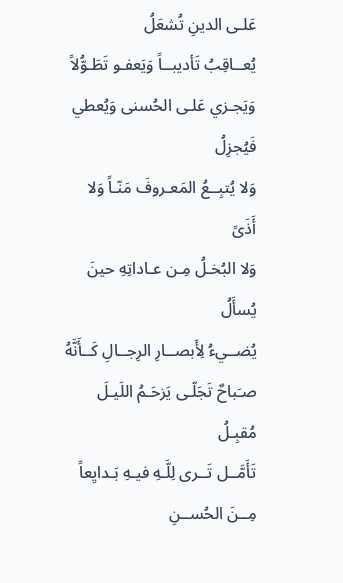عَلـى الدينِ تُشعَلُ
يُعــاقِبُ تَأديبــاً وَيَعفـو تَطَـوُّلاً
وَيَجـزي عَلـى الحُسنى وَيُعطي فَيُجزِلُ
وَلا يُتبِــعُ المَعـروفَ مَنّـاً وَلا أَذَىً
وَلا البُخـلُ مِـن عـاداتِهِ حينَ يُسأَلُ
يُضــيءُ لِأَبصــارِ الرِجــالِ كَــأَنَّهُ
صـَباحٌ تَجَلّـى يَزحَـمُ اللَيـلَ مُقبِـلُ
تَأَمَّــل تَــرى لِلَّـهِ فيـهِ بَـدايِعاً
مِــنَ الحُســنِ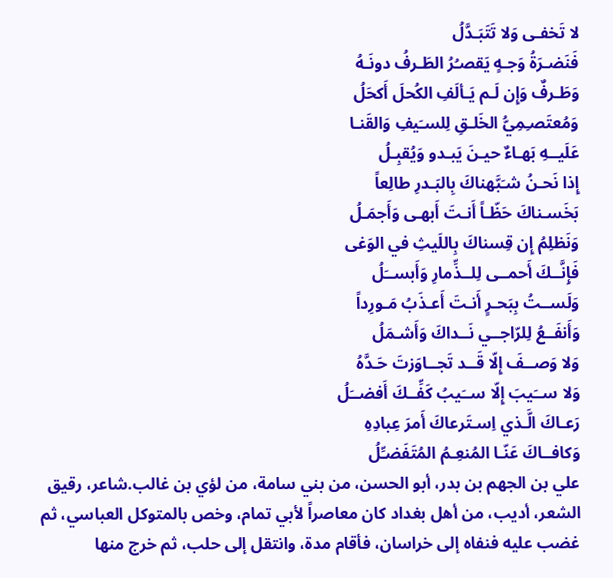لا تَخفـى وَلا تَتَبَـدَّلُ
فَنَضـرَةُ وَجـهٍ يَقصـُرُ الطَـرفُ دونَـهُ
وَطَـرفٌ وَإِن لَـم يَـألَفِ الكُحلَ أَكحَلُ
وَمُعتَصـِمِيُّ الخَلـقِ لِلسـَيفِ وَالقَنـا
عَلَيــهِ بَهـاءٌ حيـنَ يَبـدو وَيُقبِـلُ
إِذا نَحـنُ شـَبَّهناكَ بِالبَـدرِ طالِعاً
بَخَسـناكَ حَظّـاً أَنـتَ أَبهـى وَأَجمَـلُ
وَنَظلِمُ إِن قِسناكَ بِاللَيثِ في الوَغى
فَإِنَّــكَ أَحمــى لِلــذِّمارِ وَأَبســَلُ
وَلَســتُ بِبَحـرٍ أَنـتَ أَعـذَبُ مَـورِداً
وَأَنفَــعُ لِلرّاجــي نَــداكَ وَأَشـمَلُ
وَلا وَصــفَ إِلّا قَــد تَجــاوَزتَ حَـدَّهُ
وَلا ســَيبَ إِلّا ســَيبُ كَفِّــكَ أَفضــَلُ
رَعـاكَ الَّـذي اِسـتَرعاكَ أَمرَ عِبادِهِ
وَكافــاكَ عَنّـا المُنعِـمُ المُتَفَضـِّلُ
علي بن الجهم بن بدر، أبو الحسن، من بني سامة، من لؤي بن غالب.شاعر، رقيق الشعر، أديب، من أهل بغداد كان معاصراً لأبي تمام، وخص بالمتوكل العباسي، ثم غضب عليه فنفاه إلى خراسان، فأقام مدة، وانتقل إلى حلب، ثم خرج منها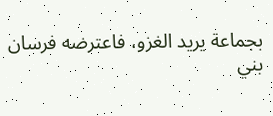بجماعة يريد الغزو، فاعترضه فرسان بني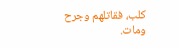كلب، فقاتلهم وجرح ومات.